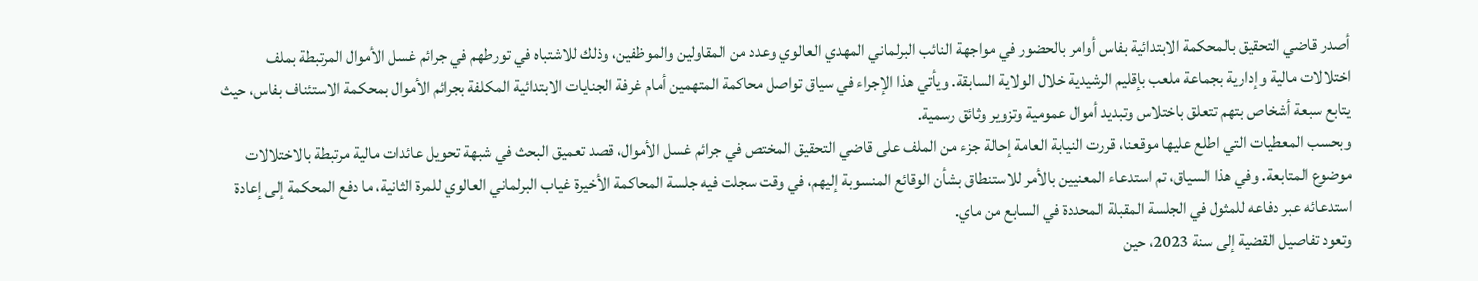أصدر قاضي التحقيق بالمحكمة الابتدائية بفاس أوامر بالحضور في مواجهة النائب البرلماني المهدي العالوي وعدد من المقاولين والموظفين، وذلك للاشتباه في تورطهم في جرائم غسل الأموال المرتبطة بملف اختلالات مالية وإدارية بجماعة ملعب بإقليم الرشيدية خلال الولاية السابقة. ويأتي هذا الإجراء في سياق تواصل محاكمة المتهمين أمام غرفة الجنايات الابتدائية المكلفة بجرائم الأموال بمحكمة الاستئناف بفاس، حيث يتابع سبعة أشخاص بتهم تتعلق باختلاس وتبديد أموال عمومية وتزوير وثائق رسمية.
وبحسب المعطيات التي اطلع عليها موقعنا، قررت النيابة العامة إحالة جزء من الملف على قاضي التحقيق المختص في جرائم غسل الأموال، قصد تعميق البحث في شبهة تحويل عائدات مالية مرتبطة بالاختلالات موضوع المتابعة. وفي هذا السياق، تم استدعاء المعنيين بالأمر للاستنطاق بشأن الوقائع المنسوبة إليهم، في وقت سجلت فيه جلسة المحاكمة الأخيرة غياب البرلماني العالوي للمرة الثانية، ما دفع المحكمة إلى إعادة استدعائه عبر دفاعه للمثول في الجلسة المقبلة المحددة في السابع من ماي.
وتعود تفاصيل القضية إلى سنة 2023، حين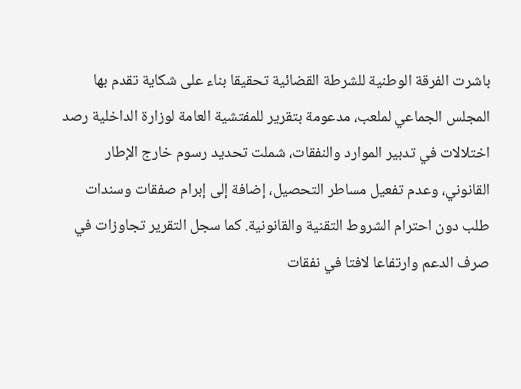باشرت الفرقة الوطنية للشرطة القضائية تحقيقا بناء على شكاية تقدم بها المجلس الجماعي لملعب، مدعومة بتقرير للمفتشية العامة لوزارة الداخلية رصد اختلالات في تدبير الموارد والنفقات، شملت تحديد رسوم خارج الإطار القانوني، وعدم تفعيل مساطر التحصيل، إضافة إلى إبرام صفقات وسندات طلب دون احترام الشروط التقنية والقانونية. كما سجل التقرير تجاوزات في صرف الدعم وارتفاعا لافتا في نفقات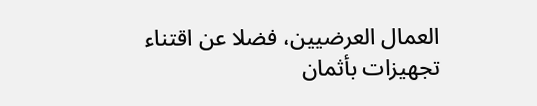العمال العرضيين، فضلا عن اقتناء تجهيزات بأثمان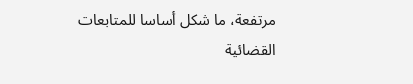مرتفعة، ما شكل أساسا للمتابعات القضائية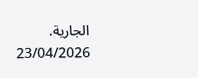الجارية.
23/04/2026